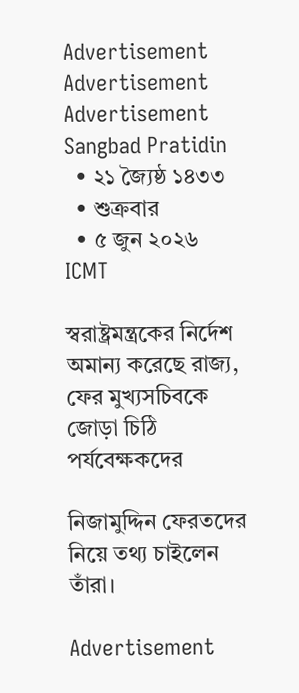Advertisement
Advertisement
Advertisement
Sangbad Pratidin
  • ২১ জ্যৈষ্ঠ ১৪৩৩
  • শুক্রবার
  • ৫ জুন ২০২৬
ICMT

স্বরাষ্ট্রমন্ত্রকের নির্দেশ অমান্য করেছে রাজ্য, ফের মুখ্যসচিবকে জোড়া চিঠি পর্যবেক্ষকদের

নিজামুদ্দিন ফেরতদের নিয়ে তথ্য চাইলেন তাঁরা।

Advertisement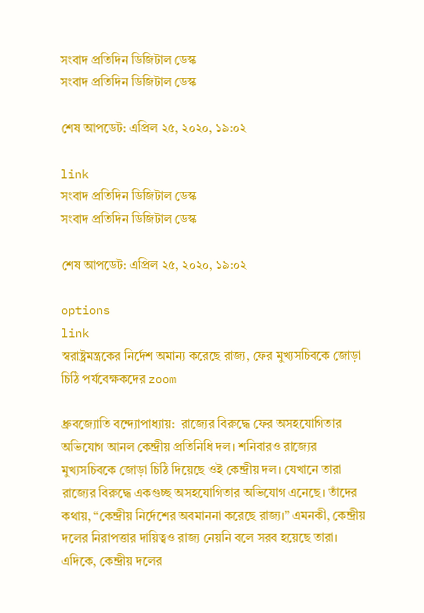সংবাদ প্রতিদিন ডিজিটাল ডেস্ক
সংবাদ প্রতিদিন ডিজিটাল ডেস্ক

শেষ আপডেট: এপ্রিল ২৫, ২০২০, ১৯:০২

link
সংবাদ প্রতিদিন ডিজিটাল ডেস্ক
সংবাদ প্রতিদিন ডিজিটাল ডেস্ক

শেষ আপডেট: এপ্রিল ২৫, ২০২০, ১৯:০২

options
link
স্বরাষ্ট্রমন্ত্রকের নির্দেশ অমান্য করেছে রাজ্য, ফের মুখ্যসচিবকে জোড়া চিঠি পর্যবেক্ষকদের zoom

ধ্রুবজ্যোতি বন্দ্যোপাধ্যায়:  রাজ্যের বিরুদ্ধে ফের অসহযোগিতার অভিযোগ আনল কেন্দ্রীয় প্রতিনিধি দল। শনিবারও রাজ্যের মুখ্যসচিবকে জোড়া চিঠি দিয়েছে ওই কেন্দ্রীয় দল। যেখানে তারা রাজ্যের বিরুদ্ধে একগুচ্ছ অসহযোগিতার অভিযোগ এনেছে। তাঁদের কথায়, “কেন্দ্রীয় নির্দেশের অবমাননা করেছে রাজ্য।” এমনকী, কেন্দ্রীয় দলের নিরাপত্তার দায়িত্বও রাজ্য নেয়নি বলে সরব হয়েছে তারা। এদিকে, কেন্দ্রীয় দলের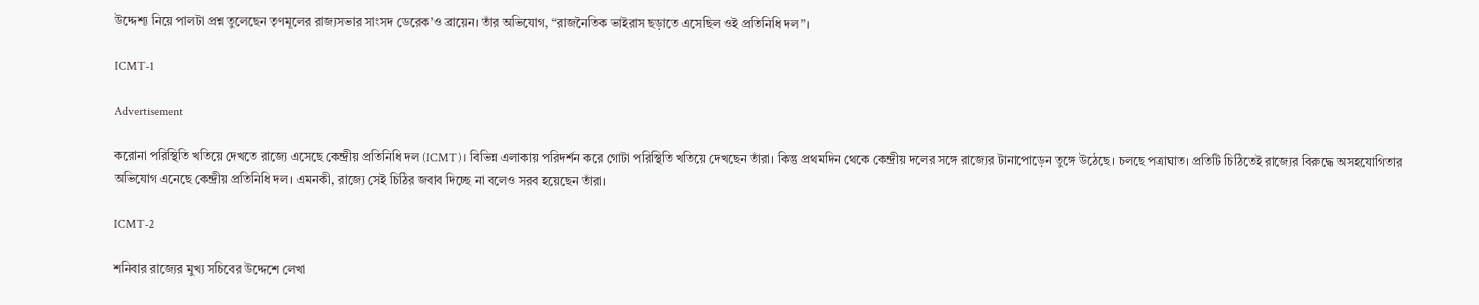উদ্দেশ্য নিয়ে পালটা প্রশ্ন তুলেছেন তৃণমূলের রাজ্যসভার সাংসদ ডেরেক’ও ব্রায়েন। তাঁর অভিযোগ, “রাজনৈতিক ভাইরাস ছড়াতে এসেছিল ওই প্রতিনিধি দল”।

ICMT-1

Advertisement

করোনা পরিস্থিতি খতিয়ে দেখতে রাজ্যে এসেছে কেন্দ্রীয় প্রতিনিধি দল (ICMT)। বিভিন্ন এলাকায় পরিদর্শন করে গোটা পরিস্থিতি খতিয়ে দেখছেন তাঁরা। কিন্তু প্রথমদিন থেকে কেন্দ্রীয় দলের সঙ্গে রাজ্যের টানাপোড়েন তুঙ্গে উঠেছে। চলছে পত্রাঘাত। প্রতিটি চিঠিতেই রাজ্যের বিরুদ্ধে অসহযোগিতার অভিযোগ এনেছে কেন্দ্রীয় প্রতিনিধি দল। এমনকী, রাজ্যে সেই চিঠির জবাব দিচ্ছে না বলেও সরব হয়েছেন তাঁরা।

ICMT-2

শনিবার রাজ্যের মুখ্য সচিবের উদ্দেশে লেখা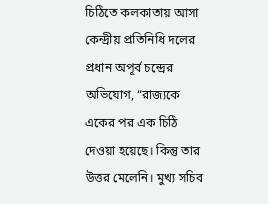চিঠিতে কলকাতায় আসা  কেন্দ্রীয় প্রতিনিধি দলের প্রধান অপূর্ব চন্দ্রের অভিযোগ, “রাজ্যকে একের পর এক চিঠি দেওয়া হয়েছে। কিন্তু তার উত্তর মেলেনি। মুখ্য সচিব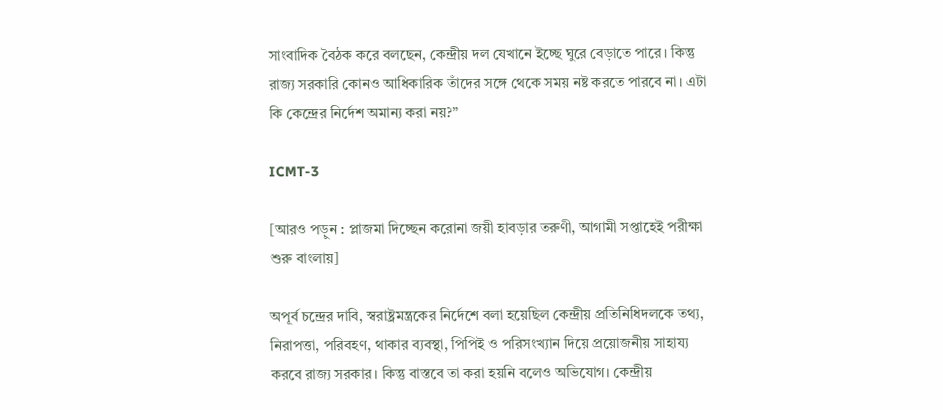সাংবাদিক বৈঠক করে বলছেন, কেন্দ্রীয় দল যেখানে ইচ্ছে ঘুরে বেড়াতে পারে। কিন্তু রাজ্য সরকারি কোনও আধিকারিক তাঁদের সঙ্গে থেকে সময় নষ্ট করতে পারবে না। এটা কি কেন্দ্রের নির্দেশ অমান্য করা নয়?”

ICMT-3

[আরও পড়ুন : প্লাজমা দিচ্ছেন করোনা জয়ী হাবড়ার তরুণী, আগামী সপ্তাহেই পরীক্ষা শুরু বাংলায়]

অপূর্ব চন্দ্রের দাবি, স্বরাষ্ট্রমন্ত্রকের নির্দেশে বলা হয়েছিল কেন্দ্রীয় প্রতিনিধিদলকে তথ্য, নিরাপত্তা, পরিবহণ, থাকার ব্যবস্থা, পিপিই ও পরিসংখ্যান দিয়ে প্রয়োজনীয় সাহায্য করবে রাজ্য সরকার। কিন্তু বাস্তবে তা করা হয়নি বলেও অভিযোগ। কেন্দ্রীয়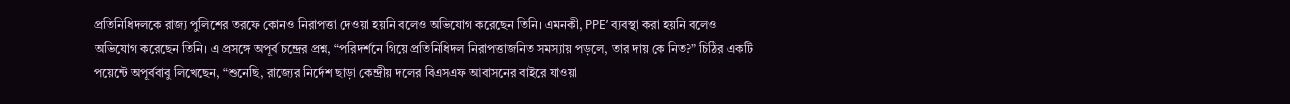প্রতিনিধিদলকে রাজ্য পুলিশের তরফে কোনও নিরাপত্তা দেওয়া হয়নি বলেও অভিযোগ করেছেন তিনি। এমনকী, PPE’ ব্যবস্থা করা হয়নি বলেও অভিযোগ করেছেন তিনি। এ প্রসঙ্গে অপূর্ব চন্দ্রের প্রশ্ন, “পরিদর্শনে গিয়ে প্রতিনিধিদল নিরাপত্তাজনিত সমস্যায় পড়লে, তার দায় কে নিত?” চিঠির একটি পয়েন্টে অপূর্ববাবু লিখেছেন, “শুনেছি, রাজ্যের নির্দেশ ছাড়া কেন্দ্রীয় দলের বিএসএফ আবাসনের বাইরে যাওয়া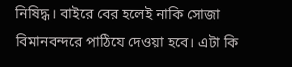নিষিদ্ধ। বাইরে বের হলেই নাকি সোজা বিমানবন্দরে পাঠিযে দেওয়া হবে। এটা কি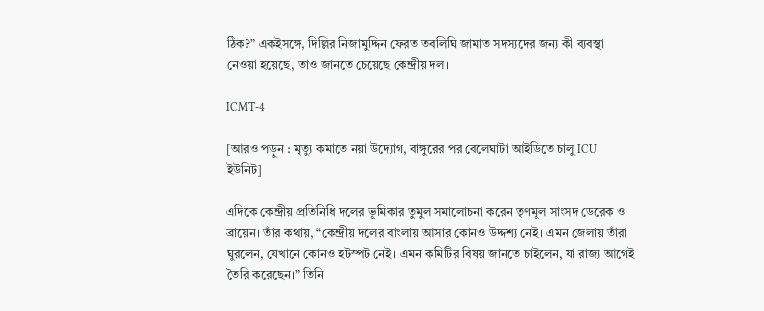ঠিক?” একইসঙ্গে, দিল্লির নিজামুদ্দিন ফেরত তবলিঘি জামাত সদস্যদের জন্য কী ব্যবস্থা নেওয়া হয়েছে, তাও জানতে চেয়েছে কেন্দ্রীয় দল।

ICMT-4

[আরও পড়ুন : মৃত্যু কমাতে নয়া উদ্যোগ, বাঙ্গুরের পর বেলেঘাটা আইডিতে চালু ICU ইউনিট]

এদিকে কেন্দ্রীয় প্রতিনিধি দলের ভূমিকার তুমুল সমালোচনা করেন তৃণমূল সাংসদ ডেরেক ও ব্রায়েন। তাঁর কথায়, “কেন্দ্রীয় দলের বাংলায় আসার কোনও উদ্দশ্য নেই। এমন জেলায় তাঁরা ঘুরলেন, যেখানে কোনও হটস্পট নেই। এমন কমিটির বিষয় জানতে চাইলেন, যা রাজ্য আগেই তৈরি করেছেন।” তিনি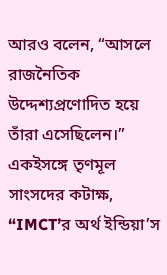আরও বলেন, “আসলে রাজনৈতিক উদ্দেশ্যপ্রণোদিত হয়ে তাঁরা এসেছিলেন।” একইসঙ্গে তৃণমূল সাংসদের কটাক্ষ, “IMCT’র অর্থ ইন্ডিয়া’স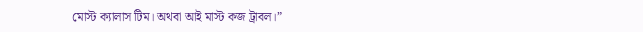মোস্ট ক্যালাস টিম। অথবা আই মাস্ট কজ ট্রাবল।”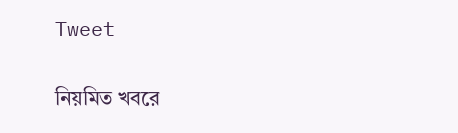Tweet

নিয়মিত খবরে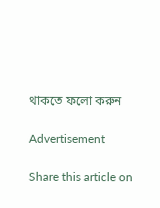থাকতে ফলো করুন

Advertisement

Share this article on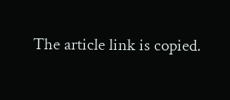The article link is copied.